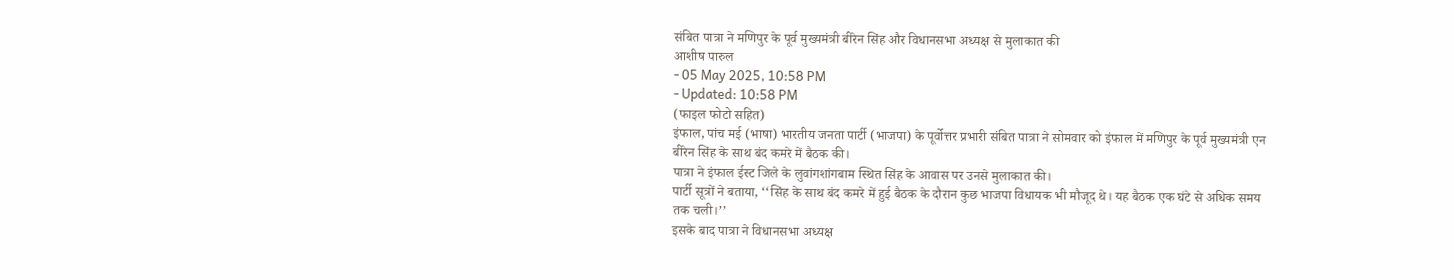संबित पात्रा ने मणिपुर के पूर्व मुख्यमंत्री बीरेन सिंह और विधानसभा अध्यक्ष से मुलाकात की
आशीष पारुल
- 05 May 2025, 10:58 PM
- Updated: 10:58 PM
(फाइल फोटो सहित)
इंफाल, पांच मई (भाषा) भारतीय जनता पार्टी (भाजपा) के पूर्वोत्तर प्रभारी संबित पात्रा ने सोमवार को इंफाल में मणिपुर के पूर्व मुख्यमंत्री एन बीरेन सिंह के साथ बंद कमरे में बैठक की।
पात्रा ने इंफाल ईस्ट जिले के लुवांगशांगबाम स्थित सिंह के आवास पर उनसे मुलाकात की।
पार्टी सूत्रों ने बताया, ‘‘सिंह के साथ बंद कमरे में हुई बैठक के दौरान कुछ भाजपा विधायक भी मौजूद थे। यह बैठक एक घंटे से अधिक समय तक चली।’’
इसके बाद पात्रा ने विधानसभा अध्यक्ष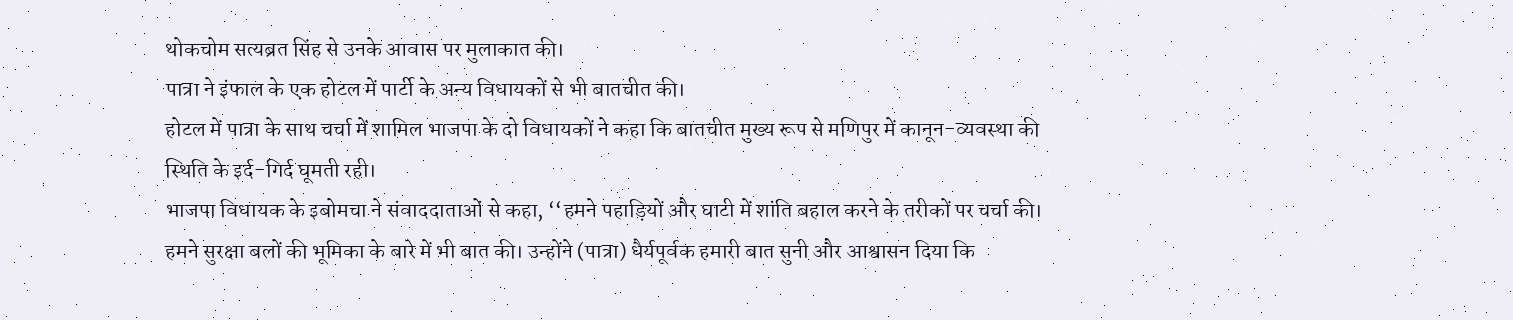थोकचोम सत्यब्रत सिंह से उनके आवास पर मुलाकात की।
पात्रा ने इंफाल के एक होटल में पार्टी के अन्य विधायकों से भी बातचीत की।
होटल में पात्रा के साथ चर्चा में शामिल भाजपा के दो विधायकों ने कहा कि बातचीत मुख्य रूप से मणिपुर में कानून-व्यवस्था की स्थिति के इर्द-गिर्द घूमती रही।
भाजपा विधायक के इबोमचा ने संवाददाताओं से कहा, ‘‘हमने पहाड़ियों और घाटी में शांति बहाल करने के तरीकों पर चर्चा की। हमने सुरक्षा बलों की भूमिका के बारे में भी बात की। उन्होंने (पात्रा) धैर्यपूर्वक हमारी बात सुनी और आश्वासन दिया कि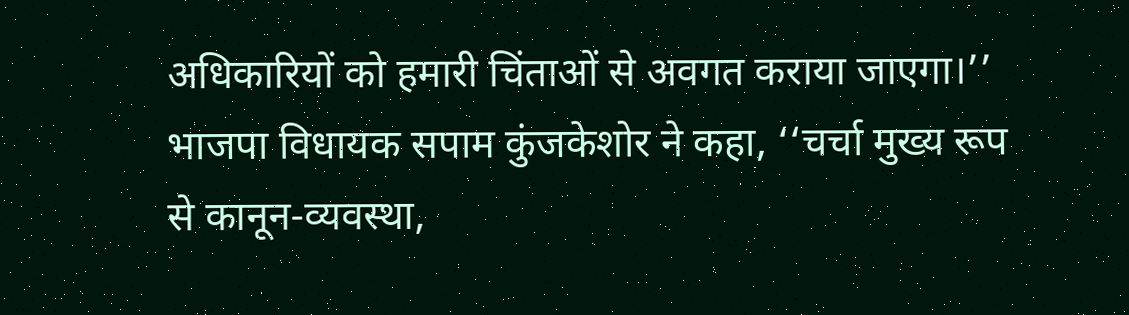अधिकारियों को हमारी चिंताओं से अवगत कराया जाएगा।’’
भाजपा विधायक सपाम कुंजकेशोर ने कहा, ‘‘चर्चा मुख्य रूप से कानून-व्यवस्था,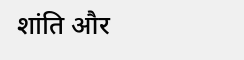शांति और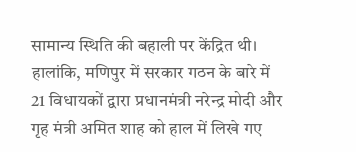सामान्य स्थिति की बहाली पर केंद्रित थी। हालांकि, मणिपुर में सरकार गठन के बारे में 21 विधायकों द्वारा प्रधानमंत्री नरेन्द्र मोदी और गृह मंत्री अमित शाह को हाल में लिखे गए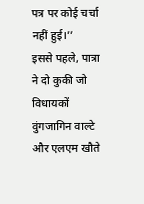पत्र पर कोई चर्चा नहीं हुई।’’
इससे पहले, पात्रा ने दो कुकी जो विधायकों वुंगजागिन वाल्टे और एलएम खौते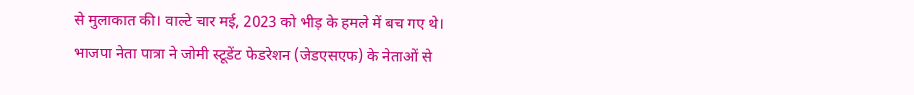से मुलाकात की। वाल्टे चार मई, 2023 को भीड़ के हमले में बच गए थे।
भाजपा नेता पात्रा ने जोमी स्टूडेंट फेडरेशन (जेडएसएफ) के नेताओं से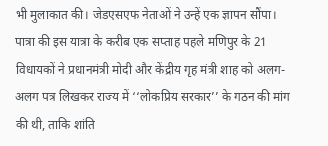भी मुलाकात की। जेडएसएफ नेताओं ने उन्हें एक ज्ञापन सौंपा।
पात्रा की इस यात्रा के करीब एक सप्ताह पहले मणिपुर के 21 विधायकों ने प्रधानमंत्री मोदी और केंद्रीय गृह मंत्री शाह को अलग-अलग पत्र लिखकर राज्य में ‘‘लोकप्रिय सरकार’’ के गठन की मांग की थी, ताकि शांति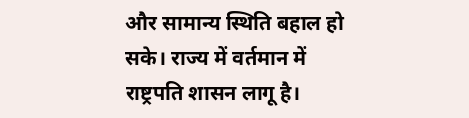और सामान्य स्थिति बहाल हो सके। राज्य में वर्तमान में राष्ट्रपति शासन लागू है।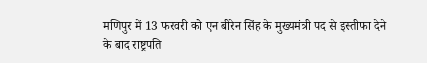मणिपुर में 13 फरवरी को एन बीरेन सिंह के मुख्यमंत्री पद से इस्तीफा देने के बाद राष्ट्रपति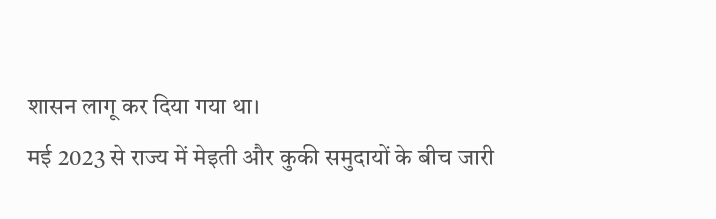शासन लागू कर दिया गया था।
मई 2023 से राज्य में मेइती और कुकी समुदायों के बीच जारी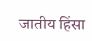जातीय हिंसा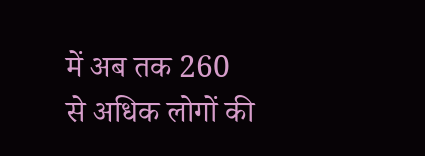में अब तक 260 से अधिक लोगों की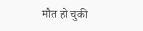मौत हो चुकी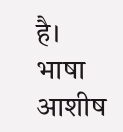है।
भाषा आशीष